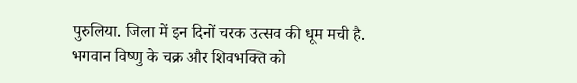पुरुलिया. जिला में इन दिनों चरक उत्सव की धूम मची है. भगवान विष्णु के चक्र और शिवभक्ति को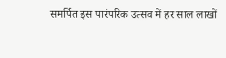समर्पित इस पारंपरिक उत्सव में हर साल लाखों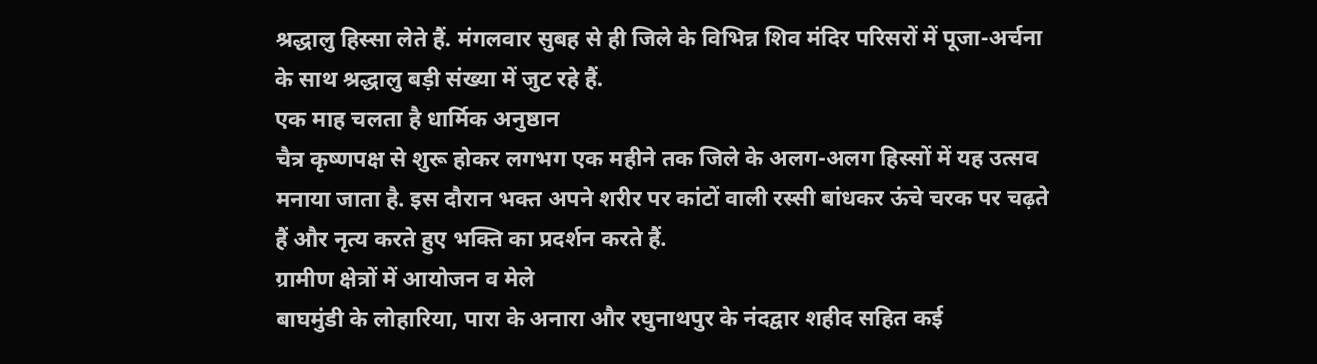श्रद्धालु हिस्सा लेते हैं. मंगलवार सुबह से ही जिले के विभिन्न शिव मंदिर परिसरों में पूजा-अर्चना के साथ श्रद्धालु बड़ी संख्या में जुट रहे हैं.
एक माह चलता है धार्मिक अनुष्ठान
चैत्र कृष्णपक्ष से शुरू होकर लगभग एक महीने तक जिले के अलग-अलग हिस्सों में यह उत्सव मनाया जाता है. इस दौरान भक्त अपने शरीर पर कांटों वाली रस्सी बांधकर ऊंचे चरक पर चढ़ते हैं और नृत्य करते हुए भक्ति का प्रदर्शन करते हैं.
ग्रामीण क्षेत्रों में आयोजन व मेले
बाघमुंडी के लोहारिया, पारा के अनारा और रघुनाथपुर के नंदद्वार शहीद सहित कई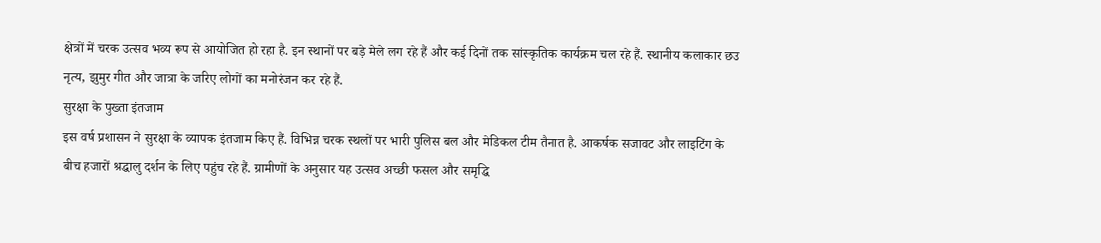क्षेत्रों में चरक उत्सव भव्य रूप से आयोजित हो रहा है. इन स्थानों पर बड़े मेले लग रहे हैं और कई दिनों तक सांस्कृतिक कार्यक्रम चल रहे हैं. स्थानीय कलाकार छउ नृत्य, झुमुर गीत और जात्रा के जरिए लोगों का मनोरंजन कर रहे हैं.
सुरक्षा के पुख्ता इंतजाम
इस वर्ष प्रशासन ने सुरक्षा के व्यापक इंतजाम किए हैं. विभिन्न चरक स्थलों पर भारी पुलिस बल और मेडिकल टीम तैनात है. आकर्षक सजावट और लाइटिंग के बीच हजारों श्रद्धालु दर्शन के लिए पहुंच रहे हैं. ग्रामीणों के अनुसार यह उत्सव अच्छी फसल और समृद्धि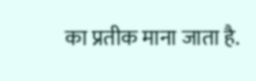का प्रतीक माना जाता है.